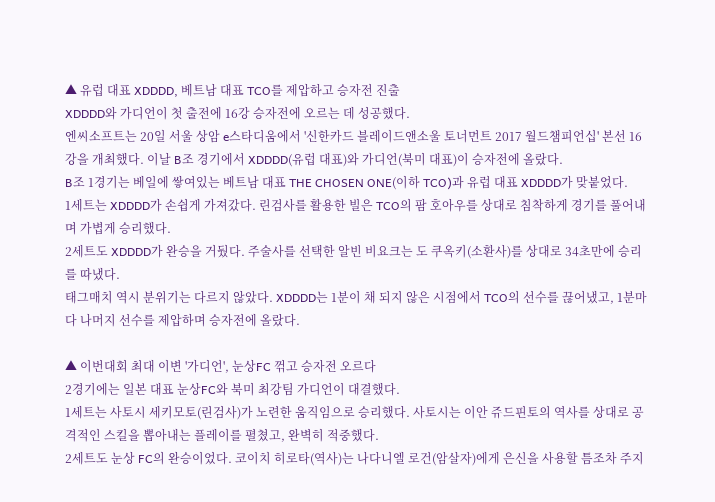▲ 유럽 대표 XDDDD, 베트남 대표 TCO를 제압하고 승자전 진출
XDDDD와 가디언이 첫 출전에 16강 승자전에 오르는 데 성공했다.
엔씨소프트는 20일 서울 상암 e스타디움에서 '신한카드 블레이드앤소울 토너먼트 2017 월드챔피언십' 본선 16강을 개최했다. 이날 B조 경기에서 XDDDD(유럽 대표)와 가디언(북미 대표)이 승자전에 올랐다.
B조 1경기는 베일에 쌓여있는 베트남 대표 THE CHOSEN ONE(이하 TCO)과 유럽 대표 XDDDD가 맞붙었다.
1세트는 XDDDD가 손쉽게 가져갔다. 린검사를 활용한 빌은 TCO의 팜 호아우를 상대로 침착하게 경기를 풀어내며 가볍게 승리했다.
2세트도 XDDDD가 완승을 거뒀다. 주술사를 선택한 알빈 비요크는 도 쿠옥키(소환사)를 상대로 34초만에 승리를 따냈다.
태그매치 역시 분위기는 다르지 않았다. XDDDD는 1분이 채 되지 않은 시점에서 TCO의 선수를 끊어냈고, 1분마다 나머지 선수를 제압하며 승자전에 올랐다.

▲ 이번대회 최대 이변 '가디언', 눈상FC 꺾고 승자전 오르다
2경기에는 일본 대표 눈상FC와 북미 최강팀 가디언이 대결했다.
1세트는 사토시 세키모토(린검사)가 노련한 움직임으로 승리했다. 사토시는 이안 쥬드핀토의 역사를 상대로 공격적인 스킬을 뽑아내는 플레이를 펼쳤고, 완벽히 적중했다.
2세트도 눈상 FC의 완승이었다. 코이치 히로타(역사)는 나다니엘 로건(암살자)에게 은신을 사용할 틈조차 주지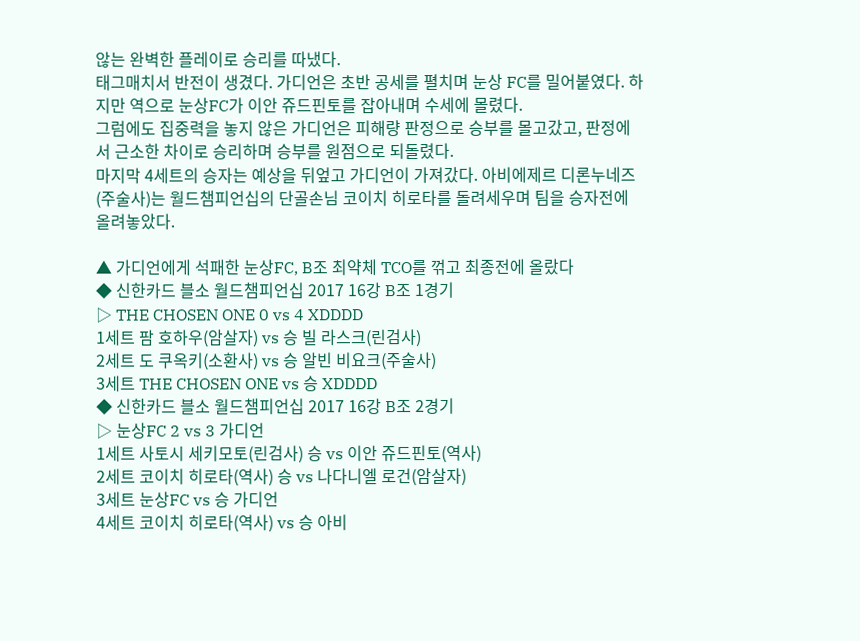않는 완벽한 플레이로 승리를 따냈다.
태그매치서 반전이 생겼다. 가디언은 초반 공세를 펼치며 눈상 FC를 밀어붙였다. 하지만 역으로 눈상FC가 이안 쥬드핀토를 잡아내며 수세에 몰렸다.
그럼에도 집중력을 놓지 않은 가디언은 피해량 판정으로 승부를 몰고갔고, 판정에서 근소한 차이로 승리하며 승부를 원점으로 되돌렸다.
마지막 4세트의 승자는 예상을 뒤엎고 가디언이 가져갔다. 아비에제르 디론누네즈(주술사)는 월드챔피언십의 단골손님 코이치 히로타를 돌려세우며 팀을 승자전에 올려놓았다.

▲ 가디언에게 석패한 눈상FC, B조 최약체 TCO를 꺾고 최종전에 올랐다
◆ 신한카드 블소 월드챔피언십 2017 16강 B조 1경기
▷ THE CHOSEN ONE 0 vs 4 XDDDD
1세트 팜 호하우(암살자) vs 승 빌 라스크(린검사)
2세트 도 쿠옥키(소환사) vs 승 알빈 비요크(주술사)
3세트 THE CHOSEN ONE vs 승 XDDDD
◆ 신한카드 블소 월드챔피언십 2017 16강 B조 2경기
▷ 눈상FC 2 vs 3 가디언
1세트 사토시 세키모토(린검사) 승 vs 이안 쥬드핀토(역사)
2세트 코이치 히로타(역사) 승 vs 나다니엘 로건(암살자)
3세트 눈상FC vs 승 가디언
4세트 코이치 히로타(역사) vs 승 아비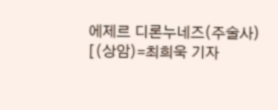에제르 디론누네즈(주술사)
[(상암)=최희욱 기자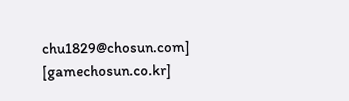chu1829@chosun.com] [gamechosun.co.kr]